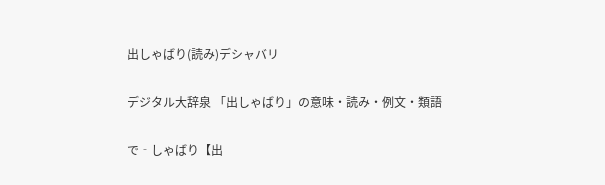出しゃばり(読み)デシャバリ

デジタル大辞泉 「出しゃばり」の意味・読み・例文・類語

で‐しゃばり【出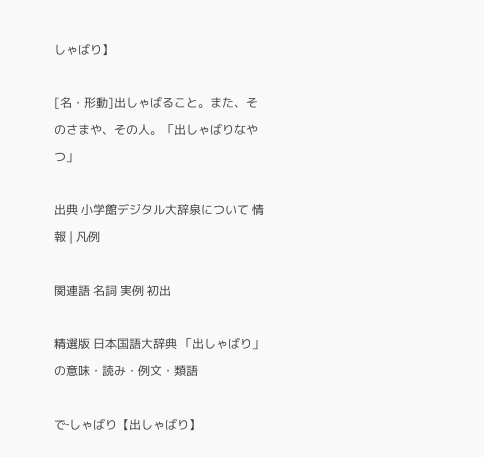しゃばり】

[名・形動]出しゃばること。また、そのさまや、その人。「出しゃばりなやつ」

出典 小学館デジタル大辞泉について 情報 | 凡例

関連語 名詞 実例 初出

精選版 日本国語大辞典 「出しゃばり」の意味・読み・例文・類語

で‐しゃばり【出しゃばり】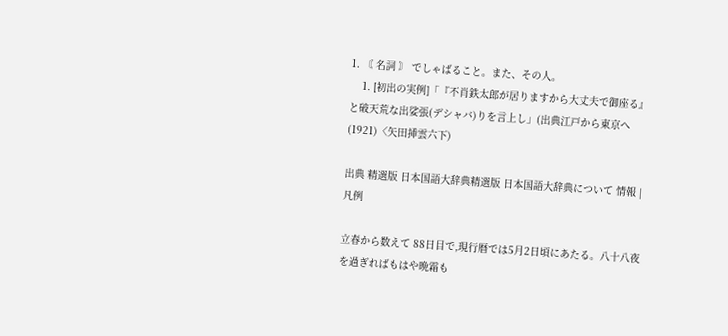1. 〘 名詞 〙 でしゃばること。また、その人。
    1. [初出の実例]「『不肖鉄太郎が居りますから大丈夫で御座る』と破天荒な出娑張(デシャバ)りを言上し」(出典江戸から東京へ(1921)〈矢田挿雲六下)

出典 精選版 日本国語大辞典精選版 日本国語大辞典について 情報 | 凡例

立春から数えて 88日目で,現行暦では5月2日頃にあたる。八十八夜を過ぎればもはや晩霜も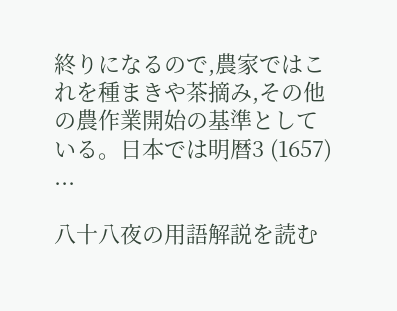終りになるので,農家ではこれを種まきや茶摘み,その他の農作業開始の基準としている。日本では明暦3 (1657) ...

八十八夜の用語解説を読む